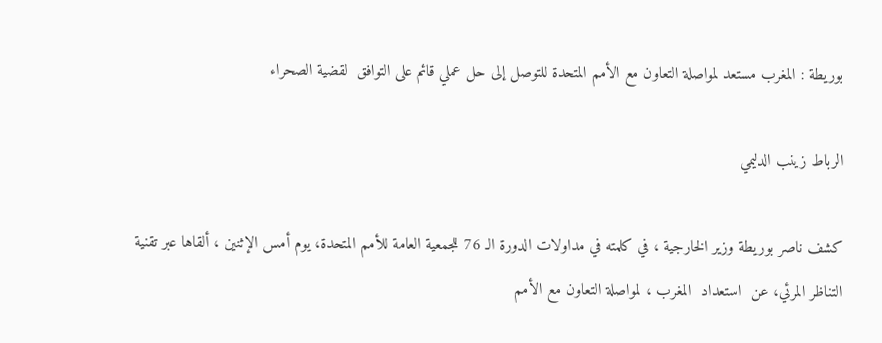بوريطة : المغرب مستعد لمواصلة التعاون مع الأمم المتحدة للتوصل إلى حل عملي قائم على التوافق  لقضية الصحراء

الرباط زينب الدليمي

كشف ناصر بوريطة وزير الخارجية ، في كلمته في مداولات الدورة الـ 76 للجمعية العامة للأمم المتحدة، يوم أمس الإثنين ، ألقاها عبر تقنية التناظر المرئي، عن  استعداد  المغرب ، لمواصلة التعاون مع الأمم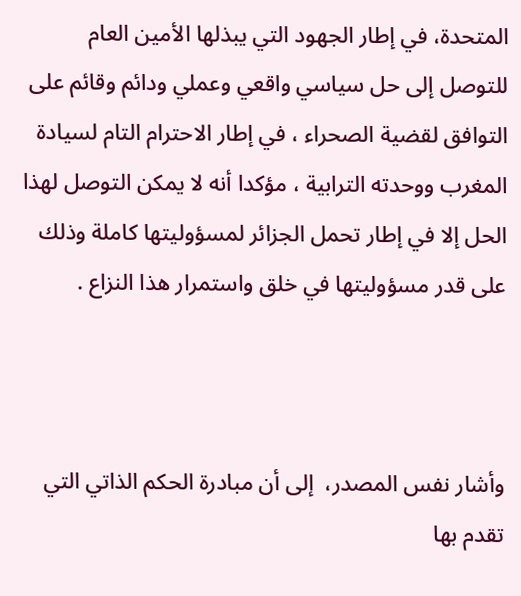المتحدة، في إطار الجهود التي يبذلها الأمين العام للتوصل إلى حل سياسي واقعي وعملي ودائم وقائم على التوافق لقضية الصحراء ، في إطار الاحترام التام لسيادة المغرب ووحدته الترابية ، مؤكدا أنه لا يمكن التوصل لهذا الحل إلا في إطار تحمل الجزائر لمسؤوليتها كاملة وذلك على قدر مسؤوليتها في خلق واستمرار هذا النزاع .



وأشار نفس المصدر،  إلى أن مبادرة الحكم الذاتي التي تقدم بها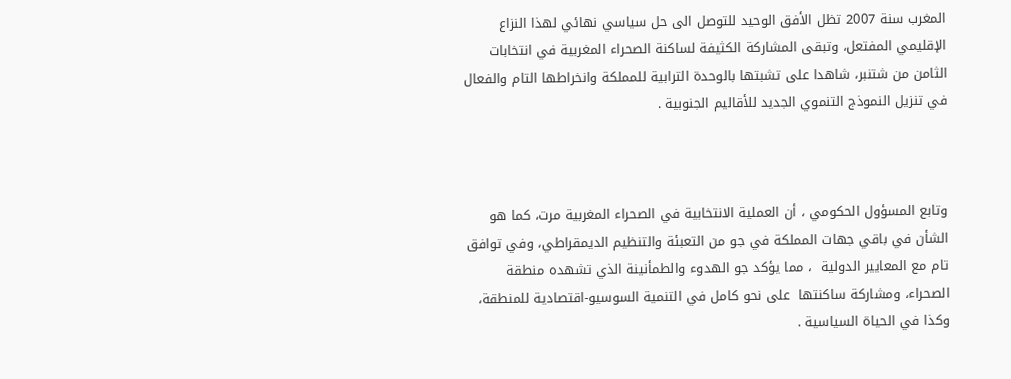المغرب سنة 2007 تظل الأفق الوحيد للتوصل الى حل سياسي نهائي لهذا النزاع الإقليمي المفتعل، وتبقى المشاركة الكثيفة لساكنة الصحراء المغربية في انتخابات الثامن من شتنبر، شاهدا على تشبتها بالوحدة الترابية للمملكة وانخراطها التام والفعال في تنزيل النموذج التنموي الجديد للأقاليم الجنوبية .



وتابع المسؤول الحكومي ، أن العملية الانتخابية في الصحراء المغربية مرت، كما هو الشأن في باقي جهات المملكة في جو من التعبئة والتنظيم الديمقراطي، وفي توافق تام مع المعايير الدولية  ، مما يؤكد جو الهدوء والطمأنينة الذي تشهده منطقة الصحراء، ومشاركة ساكنتها  على نحو كامل في التنمية السوسيو-اقتصادية للمنطقة، وكذا في الحياة السياسية .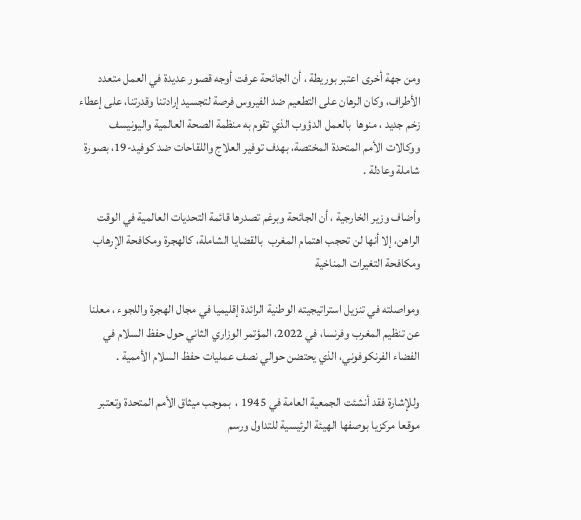ومن جهة أخرى اعتبر بوريطة ، أن الجائحة عرفت أوجه قصور عديدة في العمل متعدد الأطراف، وكان الرهان على التطعيم ضد الفيروس فرصة لتجسيد إرادتنا وقدرتنا، على إعطاء زخم جديد ، منوها  بالعمل الدؤوب الذي تقوم به منظمة الصحة العالمية واليونيسف ووكالات الأمم المتحدة المختصة، بهدف توفير العلاج واللقاحات ضد كوفيد-19، بصورة شاملة وعادلة .

وأضاف وزير الخارجية ، أن الجائحة وبرغم تصدرها قائمة التحديات العالمية في الوقت الراهن، إلا أنها لن تحجب اهتمام المغرب  بالقضايا الشاملة، كالهجرة ومكافحة الإرهاب ومكافحة التغيرات المناخية

ومواصلته في تنزيل استراتيجيته الوطنية الرائدة إقليميا في مجال الهجرة واللجوء ، معلنا عن تنظيم المغرب وفرنسا، في 2022، المؤتمر الوزاري الثاني حول حفظ السلام في الفضاء الفرنكوفوني، الذي يحتضن حوالي نصف عمليات حفظ السلام الأممية .

وللإشارة فقد أنشئت الجمعية العامة في 1945 ،  بموجب ميثاق الأمم المتحدة وتعتبر موقعا مركزيا بوصفها الهيئة الرئيسية للتداول ورسم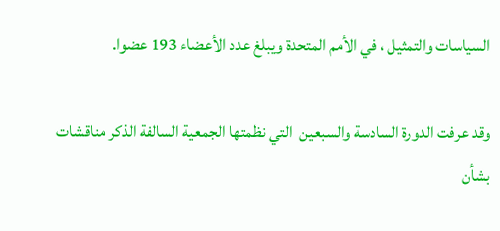السياسات والتمثيل ، في الأمم المتحدة ويبلغ عدد الأعضاء 193 عضوا.

وقد عرفت الدورة السادسة والسبعين  التي نظمتها الجمعية السالفة الذكر مناقشات بشأن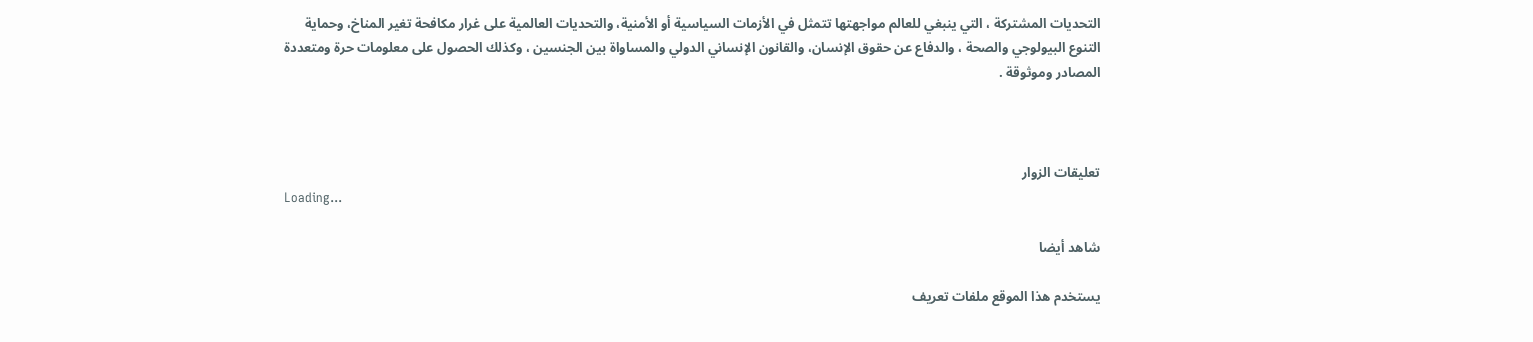التحديات المشتركة ، التي ينبغي للعالم مواجهتها تتمثل في الأزمات السياسية أو الأمنية، والتحديات العالمية على غرار مكافحة تغير المناخ، وحماية التنوع البيولوجي والصحة ، والدفاع عن حقوق الإنسان، والقانون الإنساني الدولي والمساواة بين الجنسين ، وكذلك الحصول على معلومات حرة ومتعددة المصادر وموثوقة .



تعليقات الزوار
Loading...

شاهد أيضا

يستخدم هذا الموقع ملفات تعريف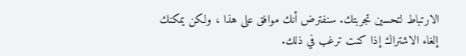الارتباط لتحسين تجربتك. سنفترض أنك موافق على هذا ، ولكن يمكنك إلغاء الاشتراك إذا كنت ترغب في ذلك.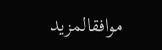موافقالمزيد